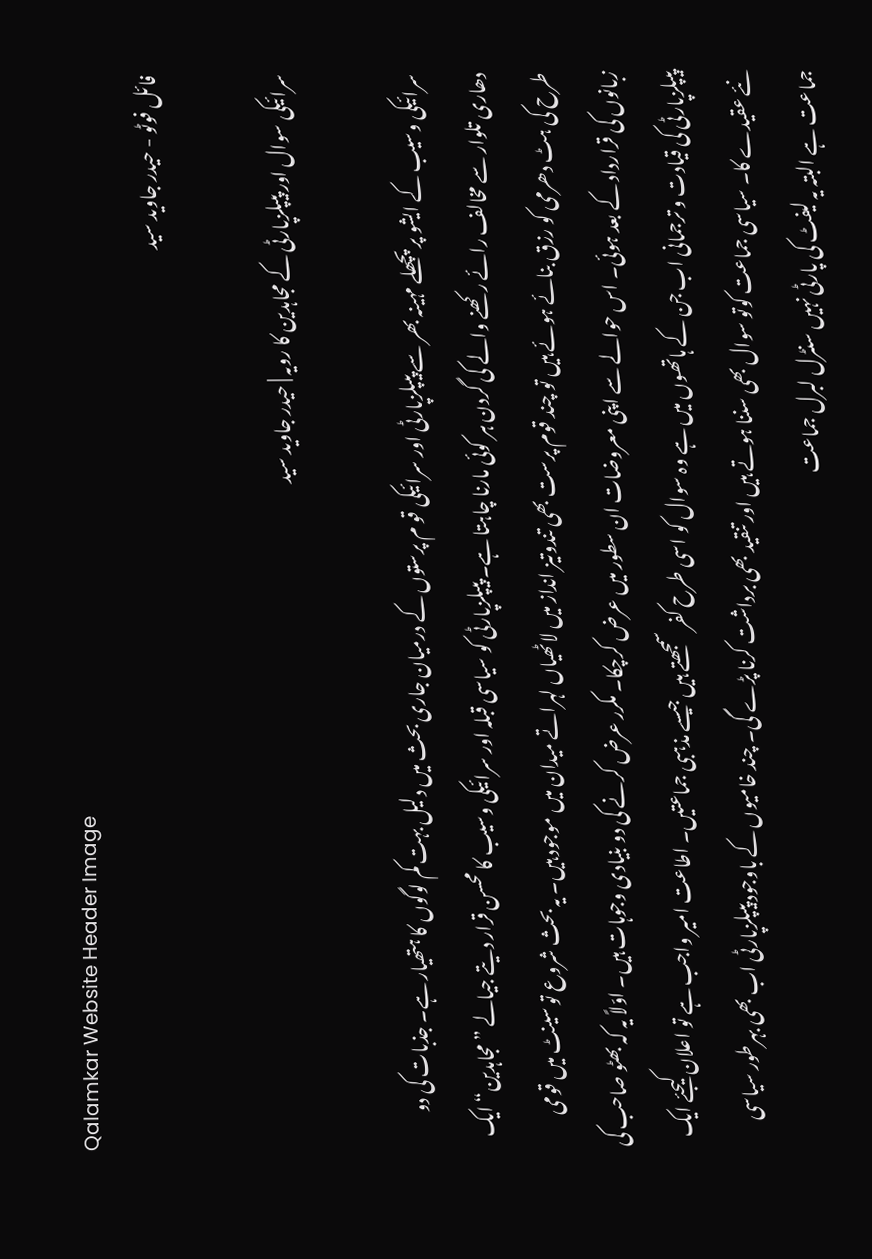Qalamkar Website Header Image
فائل فوٹو - حیدر جاوید سید

سرائیکی سوال اور پیپلزپارٹی کے مجاہدین کا رویہ | حیدر جاوید سید

سرائیکی وسیب کے ایشو پر پچھلے مہینہ بھر سے پیپلزپارٹی اور سرائیکی قو م پرستوں کے درمیان جاری بحث میں دلیل بہت کم لوگوں کا ہتھیار ہے۔ جذبات کی دو دھاری تلوار سے مخالف رائے رکھنے والے کی گردن ہر کوئی مارنا چاہتا ہے۔ پیپلزپارٹی کو سیاسی قبلہ اور سرائیکی وسیب کا محسن قرار دیتے جیالے ”مجاہدین“ ایک طرح کی ہٹ دھرمی کو رزق بنائے ہوئے ہیں تو چند قوم پرست بھی تندوتیز انداز میں لاٹھیاں لہراتے میدان میں موجود ہیں۔ یہ بحث شروع تو سینٹ میں قومی زبانوں کی قرارداد کے بعد ہوئی۔ اس حوالے سے اپنی معروضات ان سطور میں عرض کرچکا۔ مکرر عرض کرنے کی دو بنیادی وجوہات ہیں۔ اوّلاً یہ کہ بھٹو صاحب کی پیپلزپارٹی کی قیادت و ترجمانی اب جن کے ہاتھوں میں ہے وہ سوال کو اسی طرح کفر سمجھتے ہیں جیسے مذہبی جماعتیں۔ اطاعت امیر واجب ہے تو اعلان کیجئے ایک نئے عقیدے کا۔ سیاسی جماعت کوتو سوال بھی سننا ہوتے ہیں اور تنقید بھی برداشت کرنا پڑے گی۔ چند خامیوں کے باوجود پیپلزپارٹی اب بھی بہرطور سیاسی جماعت ہے البتہ یہ لیفٹ کی پارٹی نہیں سنٹرل لبرل جماعت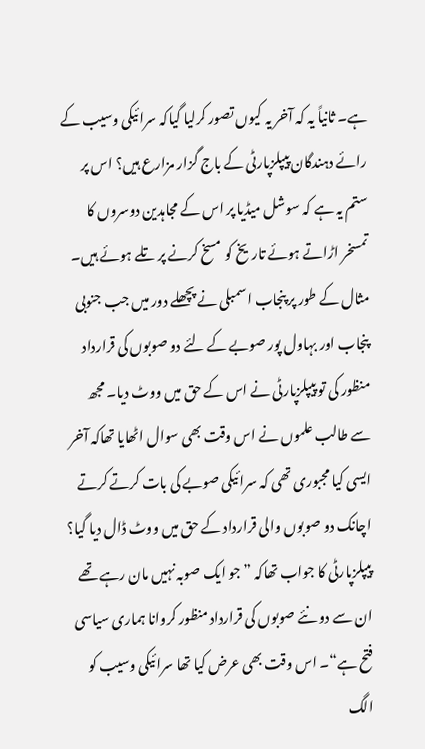ہے۔ ثانیاً یہ کہ آخر یہ کیوں تصور کرلیا گیاکہ سرائیکی وسیب کے رائے دہندگان پیپلزپارٹی کے باج گزار مزارع ہیں؟ اس پر ستم یہ ہے کہ سوشل میڈیا پر اس کے مجاہدین دوسروں کا تمسخر اڑاتے ہوئے تاریخ کو مسخ کرنے پر تلے ہوئے ہیں۔ مثال کے طور پر پنجاب اسمبلی نے پچھلے دور میں جب جنوبی پنجاب اور بہاول پور صوبے کے لئے دو صوبوں کی قرارداد منظور کی تو پیپلزپارٹی نے اس کے حق میں ووٹ دیا۔ مجھ سے طالب علموں نے اس وقت بھی سوال اٹھایا تھاکہ آخر ایسی کیا مجبوری تھی کہ سرائیکی صوبے کی بات کرتے کرتے اچانک دو صوبوں والی قرارداد کے حق میں ووٹ ڈال دیا گیا؟ پیپلزپارٹی کا جواب تھاکہ ”جو ایک صوبہ نہیں مان رہے تھے ان سے دو نئے صوبوں کی قرارداد منظور کروانا ہماری سیاسی فتح ہے“۔ اس وقت بھی عرض کیا تھا سرائیکی وسیب کو الگ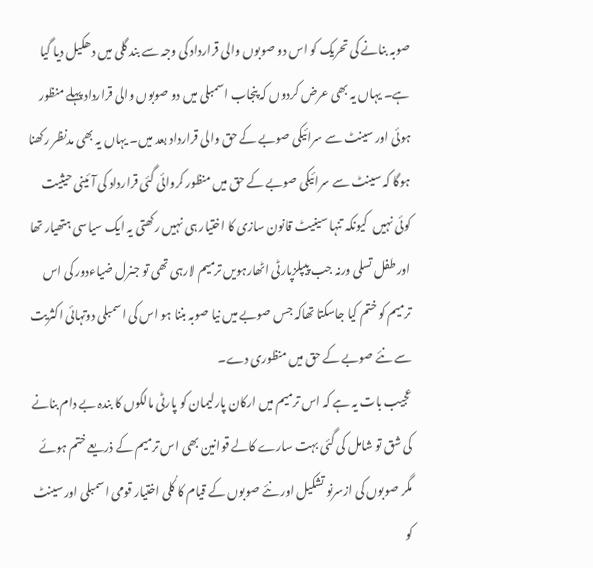صوبہ بنانے کی تحریک کو اس دو صوبوں والی قرارداد کی وجہ سے بند گلی میں دھکیل دیا گیا ہے۔ یہاں یہ بھی عرض کردوں کہ پنجاب اسمبلی میں دو صوبوں والی قرارداد پہلے منظور ہوئی اور سینٹ سے سرائیکی صوبے کے حق والی قرارداد بعد میں۔ یہاں یہ بھی مدنظر رکھنا ہوگا کہ سینٹ سے سرائیکی صوبے کے حق میں منظور کروائی گئی قرارداد کی آئینی حیثیت کوئی نہیں  کیونکہ تنہا سینیٹ قانون سازی کا اختیار ہی نہیں رکھتی یہ ایک سیاسی ہتھیار تھا اور طفل تسلی ورنہ جب پیپلزپارٹی اٹھارہویں ترمیم لارہی تھی تو جنرل ضیاءدور کی اس ترمیم کو ختم کیا جاسکتا تھاکہ جس صوبے میں نیا صوبہ بننا ہو اس کی اسمبلی دوتہائی اکثریت سے نئے صوبے کے حق میں منظوری دے۔
عجیب بات یہ ہے کہ اس ترمیم میں ارکان پارلیمان کو پارٹی مالکوں کا بندہ بے دام بنانے کی شق تو شامل کی گئی بہت سارے کالے قوانین بھی اس ترمیم کے ذریعے ختم ہوئے مگر صوبوں کی ازسرنو تشکیل اور نئے صوبوں کے قیام کا کُلی اختیار قومی اسمبلی اور سینٹ کو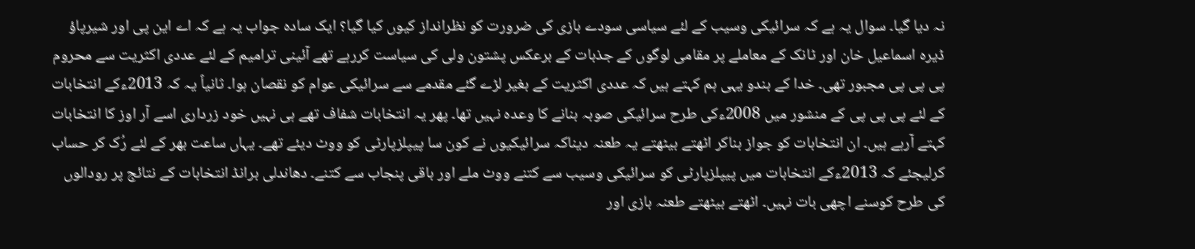نہ دیا گیا۔ سوال یہ ہے کہ سرائیکی وسیب کے لئے سیاسی سودے بازی کی ضرورت کو نظرانداز کیوں کیا گیا؟ ایک سادہ جواب یہ ہے کہ اے این پی اور شیرپاؤ ڈیرہ اسماعیل خان اور ٹانک کے معاملے پر مقامی لوگوں کے جذبات کے برعکس پشتون ولی کی سیاست کررہے تھے آئینی ترامیم کے لئے عددی اکثریت سے محروم پی پی پی مجبور تھی۔ خدا کے بندو یہی ہم کہتے ہیں کہ عددی اکثریت کے بغیر لڑے گئے مقدمے سے سرائیکی عوام کو نقصان ہوا۔ ثانیاً یہ کہ 2013ءکے انتخابات کے لئے پی پی پی کے منشور میں 2008ءکی طرح سرائیکی صوبہ بنانے کا وعدہ نہیں تھا۔ پھر یہ انتخابات شفاف تھے ہی نہیں خود زرداری اسے آر اوز کا انتخابات کہتے آرہے ہیں۔ ان انتخابات کو جواز بناکر اٹھتے بیٹھتے یہ طعنہ دیناکہ سرائیکیوں نے کون سا پیپلزپارٹی کو ووٹ دیئے تھے۔ یہاں ساعت بھر کے لئے رُک کر حساب کرلیجئے کہ 2013ءکے انتخابات میں پیپلزپارٹی کو سرائیکی وسیب سے کتنے ووٹ ملے اور باقی پنجاب سے کتنے۔ دھاندلی برانڈ انتخابات کے نتائج پر رودالوں کی طرح کوسنے اچھی بات نہیں۔ اٹھتے بیٹھتے طعنہ بازی اور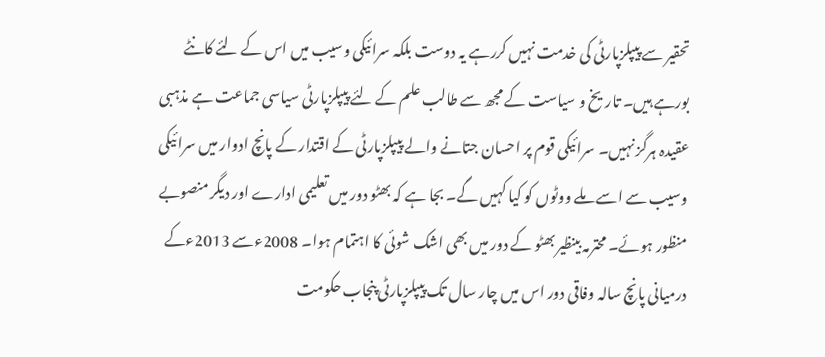تحقیر سے پیپلزپارٹی کی خدمت نہیں کررہے یہ دوست بلکہ سرائیکی وسیب میں اس کے لئے کانٹے بورہے ہیں۔ تاریخ و سیاست کے مجھ سے طالب علم کے لئے پیپلزپارٹی سیاسی جماعت ہے مذہبی عقیدہ ہرگز نہیں۔ سرائیکی قوم پر احسان جتانے والے پیپلزپارٹی کے اقتدار کے پانچ ادوار میں سرائیکی وسیب سے اسے ملے ووٹوں کو کیا کہیں گے۔ بجا ہے کہ بھٹو دور میں تعلیمی ادارے اور دیگر منصوبے منظور ہوئے۔ محترمہ بینظیر بھٹو کے دور میں بھی اشک شوئی کا اہتمام ہوا۔ 2008ءسے 2013ءکے درمیانی پانچ سالہ وفاقی دور اس میں چار سال تک پیپلزپارٹی پنجاب حکومت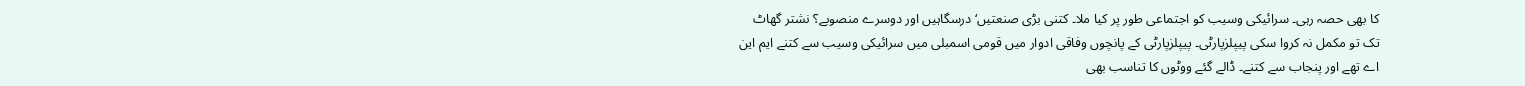کا بھی حصہ رہی۔ سرائیکی وسیب کو اجتماعی طور پر کیا ملا۔ کتنی بڑی صنعتیں‘ درسگاہیں اور دوسرے منصوبے؟ نشتر گھاٹ تک تو مکمل نہ کروا سکی پیپلزپارٹی۔ پیپلزپارٹی کے پانچوں وفاقی ادوار میں قومی اسمبلی میں سرائیکی وسیب سے کتنے ایم این اے تھے اور پنجاب سے کتنے۔ ڈالے گئے ووٹوں کا تناسب بھی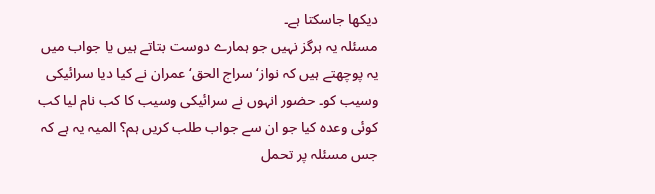دیکھا جاسکتا ہے۔
مسئلہ یہ ہرگز نہیں جو ہمارے دوست بتاتے ہیں یا جواب میں یہ پوچھتے ہیں کہ نواز‘ سراج الحق‘ عمران نے کیا دیا سرائیکی وسیب کو۔ حضور انہوں نے سرائیکی وسیب کا کب نام لیا کب کوئی وعدہ کیا جو ان سے جواب طلب کریں ہم؟ المیہ یہ ہے کہ جس مسئلہ پر تحمل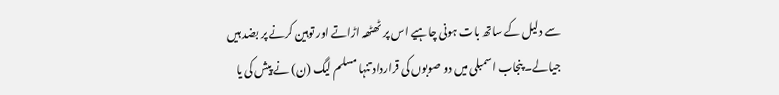سے دلیل کے ساتھ بات ہونی چاہیے اس پر ٹھٹھہ اڑاتے اور توہین کرنے پر بضد ہیں جیالے۔ پنجاب اسمبلی میں دو صوبوں کی قرارداد تنہا مسلم لیگ (ن) نے پیش کی یا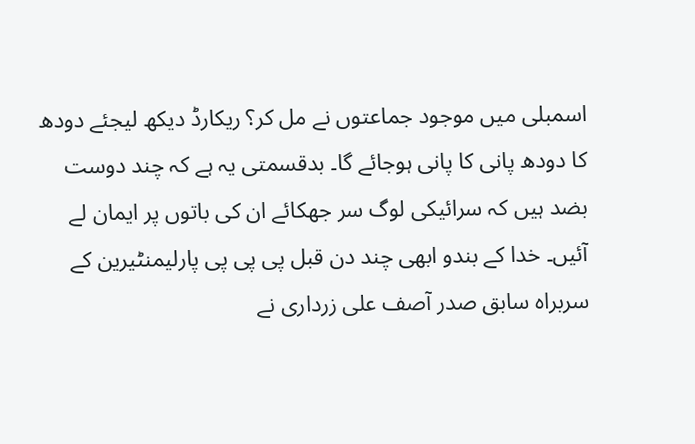اسمبلی میں موجود جماعتوں نے مل کر؟ ریکارڈ دیکھ لیجئے دودھ کا دودھ پانی کا پانی ہوجائے گا۔ بدقسمتی یہ ہے کہ چند دوست بضد ہیں کہ سرائیکی لوگ سر جھکائے ان کی باتوں پر ایمان لے آئیں۔ خدا کے بندو ابھی چند دن قبل پی پی پی پارلیمنٹیرین کے سربراہ سابق صدر آصف علی زرداری نے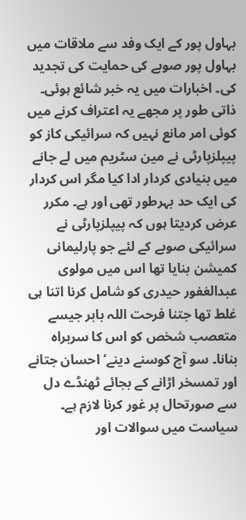بہاول پور کے ایک وفد سے ملاقات میں بہاول پور صوبے کی حمایت کی تجدید کی۔ اخبارات میں یہ خبر شائع ہوئی۔ ذاتی طور پر مجھے یہ اعتراف کرنے میں کوئی امر مانع نہیں کہ سرائیکی کاز کو پیپلزپارٹی نے مین سٹریم میں لے جانے میں بنیادی کردار ادا کیا مگر اس کردار کی ایک حد بہرطور تھی اور ہے۔ مکرر عرض کردیتا ہوں کہ پیپلزپارٹی نے سرائیکی صوبے کے لئے جو پارلیمانی کمیشن بنایا تھا اس میں مولوی عبدالغفور حیدری کو شامل کرنا اتنا ہی غلط تھا جتنا فرحت اللہ بابر جیسے متعصب شخص کو اس کا سربراہ بنانا۔ سو آج کوسنے دینے‘ احسان جتانے اور تمسخر اڑانے کے بجائے ٹھنڈے دل سے صورتحال پر غور کرنا لازم ہے۔ سیاست میں سوالات اور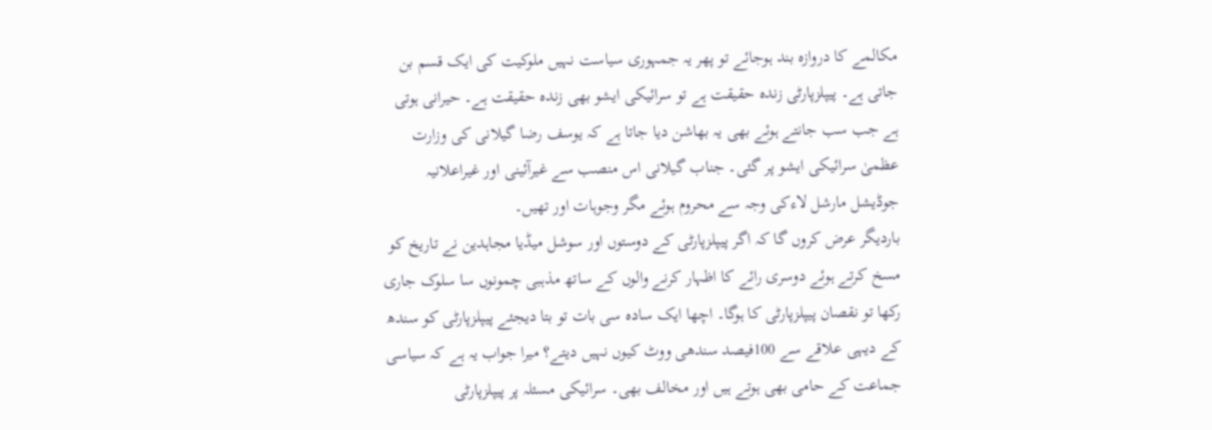مکالمے کا دروازہ بند ہوجائے تو پھر یہ جمہوری سیاست نہیں ملوکیت کی ایک قسم بن جاتی ہے۔ پیپلزپارٹی زندہ حقیقت ہے تو سرائیکی ایشو بھی زندہ حقیقت ہے۔ حیرانی ہوتی ہے جب سب جانتے ہوئے بھی یہ بھاشن دیا جاتا ہے کہ یوسف رضا گیلانی کی وزارت عظمیٰ سرائیکی ایشو پر گئی۔ جناب گیلانی اس منصب سے غیرآئینی اور غیراعلانیہ جوڈیشل مارشل لاءکی وجہ سے محروم ہوئے مگر وجوہات اور تھیں۔
باردیگر عرض کروں گا کہ اگر پیپلزپارٹی کے دوستوں اور سوشل میڈیا مجاہدین نے تاریخ کو مسخ کرتے ہوئے دوسری رائے کا اظہار کرنے والوں کے ساتھ مذہبی چمونوں سا سلوک جاری رکھا تو نقصان پیپلزپارٹی کا ہوگا۔ اچھا ایک سادہ سی بات تو بتا دیجئے پیپلزپارٹی کو سندھ کے دیہی علاقے سے 100فیصد سندھی ووٹ کیوں نہیں دیتے؟ میرا جواب یہ ہے کہ سیاسی جماعت کے حامی بھی ہوتے ہیں اور مخالف بھی۔ سرائیکی مسئلہ پر پیپلزپارٹی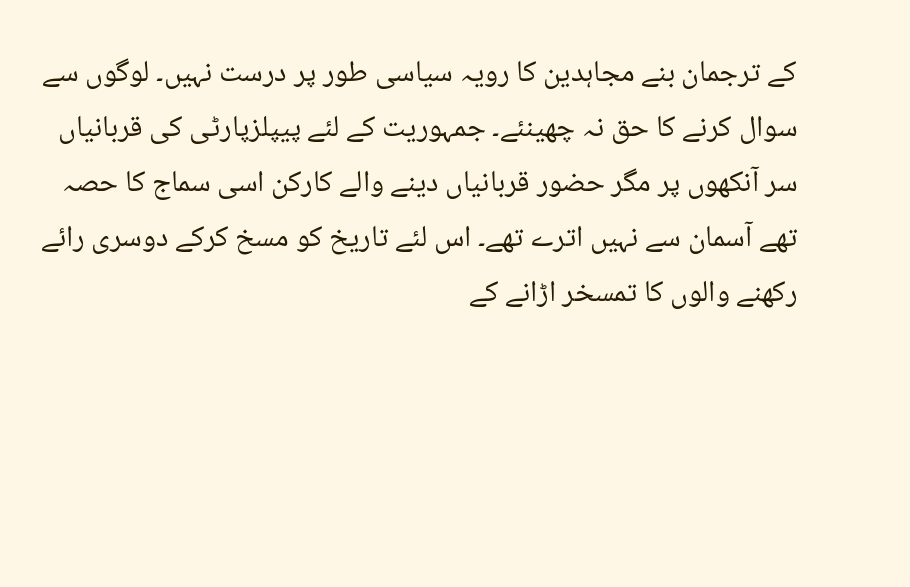کے ترجمان بنے مجاہدین کا رویہ سیاسی طور پر درست نہیں۔ لوگوں سے سوال کرنے کا حق نہ چھینئے۔ جمہوریت کے لئے پیپلزپارٹی کی قربانیاں سر آنکھوں پر مگر حضور قربانیاں دینے والے کارکن اسی سماج کا حصہ تھے آسمان سے نہیں اترے تھے۔ اس لئے تاریخ کو مسخ کرکے دوسری رائے رکھنے والوں کا تمسخر اڑانے کے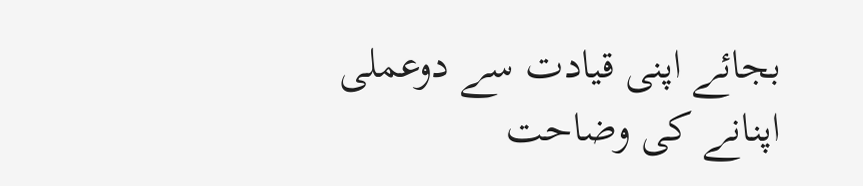بجائے اپنی قیادت سے دوعملی اپنانے کی وضاحت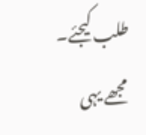طلب کیجئے۔ مجھے یہی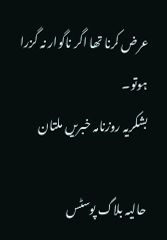عرض کرنا تھا اگر ناگوار نہ گزرا ہوتو۔
بشکریہ روزنامہ خبریں ملتان

حالیہ بلاگ پوسٹس